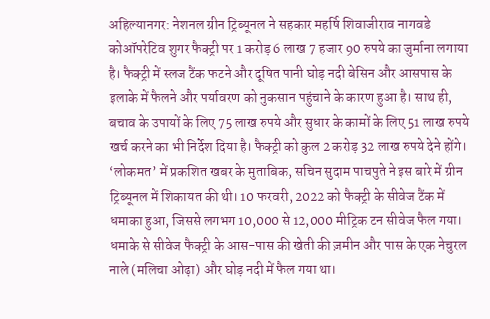अहिल्यानगर: नेशनल ग्रीन ट्रिब्यूनल ने सहकार महर्षि शिवाजीराव नागवडे कोऑपरेटिव शुगर फैक्ट्री पर 1 करोड़ 6 लाख 7 हजार 90 रुपये का जुर्माना लगाया है। फैक्ट्री में स्लज टैंक फटने और दूषित पानी घोड़ नदी बेसिन और आसपास के इलाके में फैलने और पर्यावरण को नुकसान पहुंचाने के कारण हुआ है। साथ ही, बचाव के उपायों के लिए 75 लाख रुपये और सुधार के कामों के लिए 51 लाख रुपये खर्च करने का भी निर्देश दिया है। फैक्ट्री को कुल 2 करोड़ 32 लाख रुपये देने होंगे। ‘लोकमत’ में प्रकशित खबर के मुताबिक, सचिन सुदाम पाचपुते ने इस बारे में ग्रीन ट्रिब्यूनल में शिकायत की थी। 10 फरवरी, 2022 को फैक्ट्री के सीवेज टैंक में धमाका हुआ, जिससे लगभग 10,000 से 12,000 मीट्रिक टन सीवेज फैल गया। धमाके से सीवेज फैक्ट्री के आस-पास की खेती की ज़मीन और पास के एक नेचुरल नाले (मलिचा ओढ़ा) और घोड़ नदी में फैल गया था।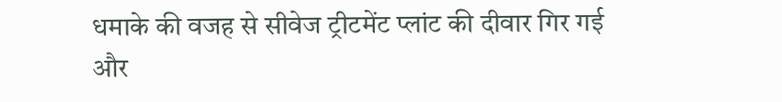धमाके की वजह से सीवेज ट्रीटमेंट प्लांट की दीवार गिर गई और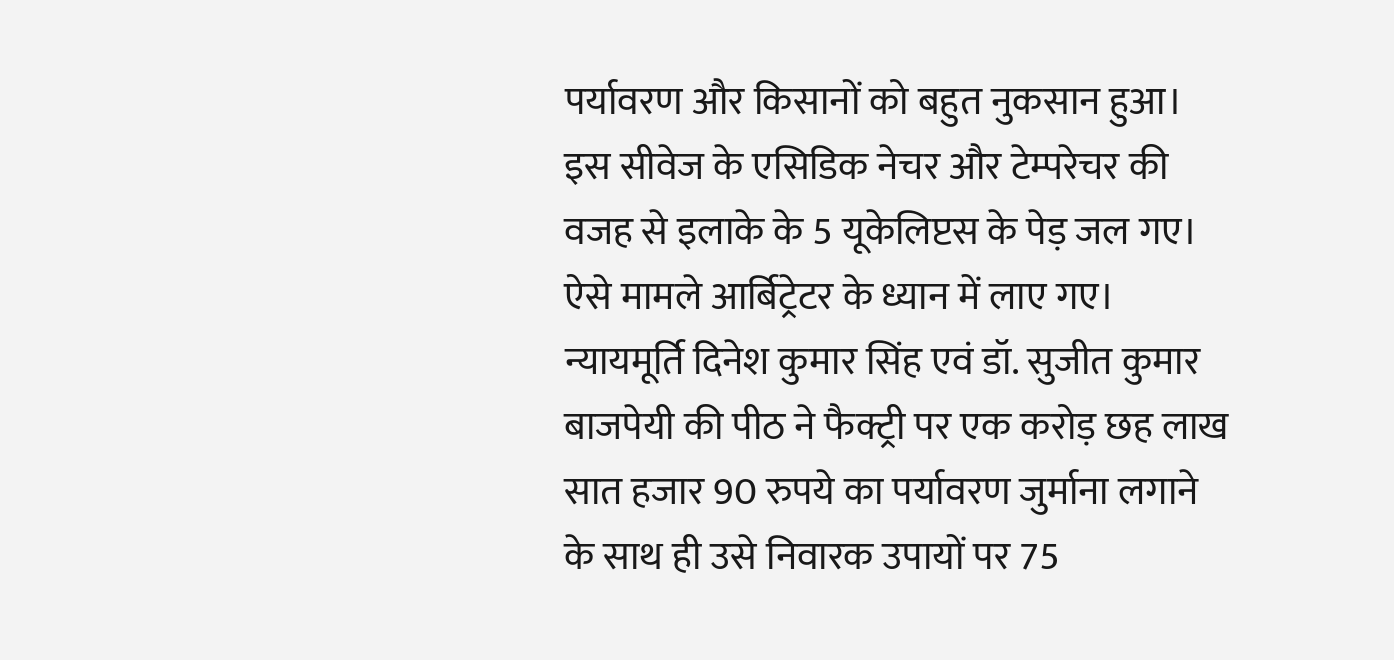पर्यावरण और किसानों को बहुत नुकसान हुआ। इस सीवेज के एसिडिक नेचर और टेम्परेचर की वजह से इलाके के 5 यूकेलिप्टस के पेड़ जल गए। ऐसे मामले आर्बिट्रेटर के ध्यान में लाए गए। न्यायमूर्ति दिनेश कुमार सिंह एवं डॉ. सुजीत कुमार बाजपेयी की पीठ ने फैक्ट्री पर एक करोड़ छह लाख सात हजार 90 रुपये का पर्यावरण जुर्माना लगाने के साथ ही उसे निवारक उपायों पर 75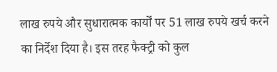लाख रुपये और सुधारात्मक कार्यों पर 51 लाख रुपये खर्च करने का निर्देश दिया है। इस तरह फैक्ट्री को कुल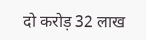दो करोड़ 32 लाख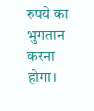रुपये का भुगतान करना होगा।